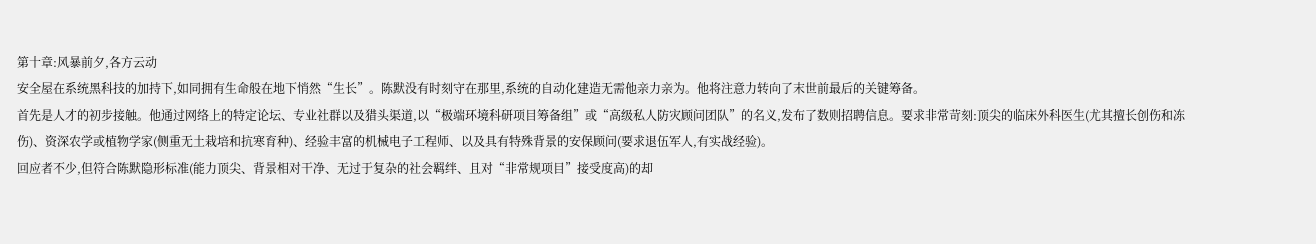第十章:风暴前夕,各方云动
安全屋在系统黑科技的加持下,如同拥有生命般在地下悄然“生长”。陈默没有时刻守在那里,系统的自动化建造无需他亲力亲为。他将注意力转向了末世前最后的关键筹备。
首先是人才的初步接触。他通过网络上的特定论坛、专业社群以及猎头渠道,以“极端环境科研项目筹备组”或“高级私人防灾顾问团队”的名义,发布了数则招聘信息。要求非常苛刻:顶尖的临床外科医生(尤其擅长创伤和冻伤)、资深农学或植物学家(侧重无土栽培和抗寒育种)、经验丰富的机械电子工程师、以及具有特殊背景的安保顾问(要求退伍军人,有实战经验)。
回应者不少,但符合陈默隐形标准(能力顶尖、背景相对干净、无过于复杂的社会羁绊、且对“非常规项目”接受度高)的却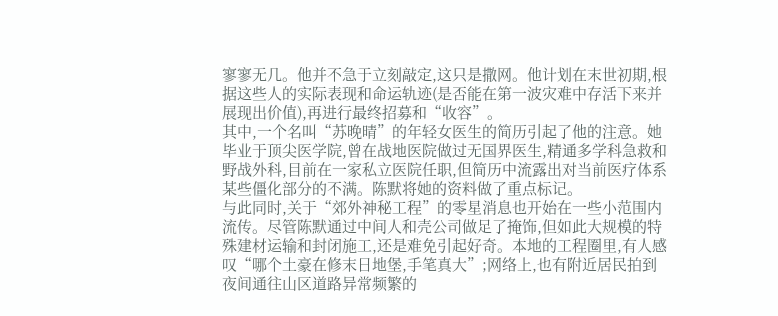寥寥无几。他并不急于立刻敲定,这只是撒网。他计划在末世初期,根据这些人的实际表现和命运轨迹(是否能在第一波灾难中存活下来并展现出价值),再进行最终招募和“收容”。
其中,一个名叫“苏晚晴”的年轻女医生的简历引起了他的注意。她毕业于顶尖医学院,曾在战地医院做过无国界医生,精通多学科急救和野战外科,目前在一家私立医院任职,但简历中流露出对当前医疗体系某些僵化部分的不满。陈默将她的资料做了重点标记。
与此同时,关于“郊外神秘工程”的零星消息也开始在一些小范围内流传。尽管陈默通过中间人和壳公司做足了掩饰,但如此大规模的特殊建材运输和封闭施工,还是难免引起好奇。本地的工程圈里,有人感叹“哪个土豪在修末日地堡,手笔真大”;网络上,也有附近居民拍到夜间通往山区道路异常频繁的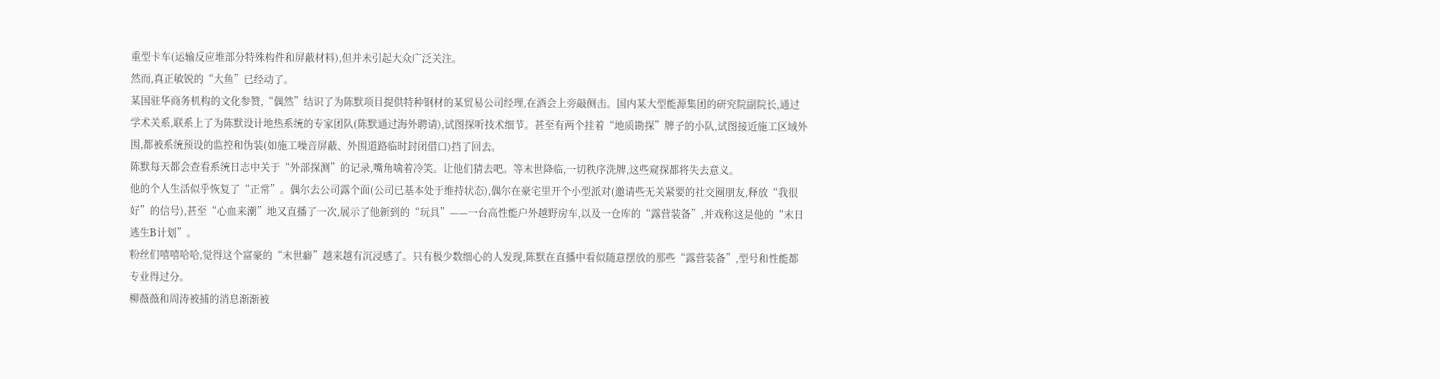重型卡车(运输反应堆部分特殊构件和屏蔽材料),但并未引起大众广泛关注。
然而,真正敏锐的“大鱼”已经动了。
某国驻华商务机构的文化参赞,“偶然”结识了为陈默项目提供特种钢材的某贸易公司经理,在酒会上旁敲侧击。国内某大型能源集团的研究院副院长,通过学术关系,联系上了为陈默设计地热系统的专家团队(陈默通过海外聘请),试图探听技术细节。甚至有两个挂着“地质勘探”牌子的小队,试图接近施工区域外围,都被系统预设的监控和伪装(如施工噪音屏蔽、外围道路临时封闭借口)挡了回去。
陈默每天都会查看系统日志中关于“外部探测”的记录,嘴角噙着冷笑。让他们猜去吧。等末世降临,一切秩序洗牌,这些窥探都将失去意义。
他的个人生活似乎恢复了“正常”。偶尔去公司露个面(公司已基本处于维持状态),偶尔在豪宅里开个小型派对(邀请些无关紧要的社交圈朋友,释放“我很好”的信号),甚至“心血来潮”地又直播了一次,展示了他新到的“玩具”——一台高性能户外越野房车,以及一仓库的“露营装备”,并戏称这是他的“末日逃生B计划”。
粉丝们嘻嘻哈哈,觉得这个富豪的“末世癖”越来越有沉浸感了。只有极少数细心的人发现,陈默在直播中看似随意摆放的那些“露营装备”,型号和性能都专业得过分。
柳薇薇和周涛被捕的消息渐渐被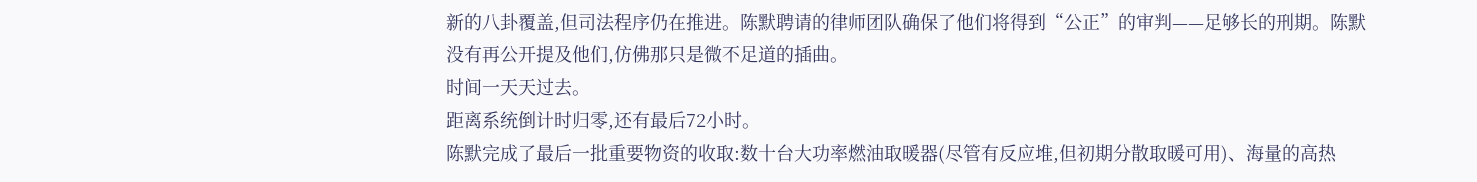新的八卦覆盖,但司法程序仍在推进。陈默聘请的律师团队确保了他们将得到“公正”的审判——足够长的刑期。陈默没有再公开提及他们,仿佛那只是微不足道的插曲。
时间一天天过去。
距离系统倒计时归零,还有最后72小时。
陈默完成了最后一批重要物资的收取:数十台大功率燃油取暖器(尽管有反应堆,但初期分散取暖可用)、海量的高热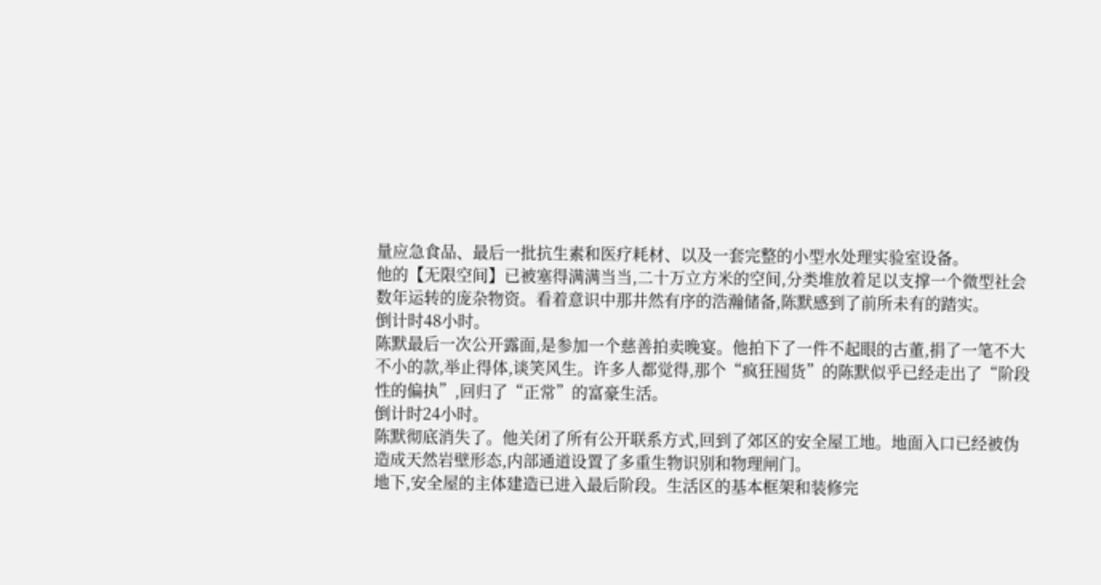量应急食品、最后一批抗生素和医疗耗材、以及一套完整的小型水处理实验室设备。
他的【无限空间】已被塞得满满当当,二十万立方米的空间,分类堆放着足以支撑一个微型社会数年运转的庞杂物资。看着意识中那井然有序的浩瀚储备,陈默感到了前所未有的踏实。
倒计时48小时。
陈默最后一次公开露面,是参加一个慈善拍卖晚宴。他拍下了一件不起眼的古董,捐了一笔不大不小的款,举止得体,谈笑风生。许多人都觉得,那个“疯狂囤货”的陈默似乎已经走出了“阶段性的偏执”,回归了“正常”的富豪生活。
倒计时24小时。
陈默彻底消失了。他关闭了所有公开联系方式,回到了郊区的安全屋工地。地面入口已经被伪造成天然岩壁形态,内部通道设置了多重生物识别和物理闸门。
地下,安全屋的主体建造已进入最后阶段。生活区的基本框架和装修完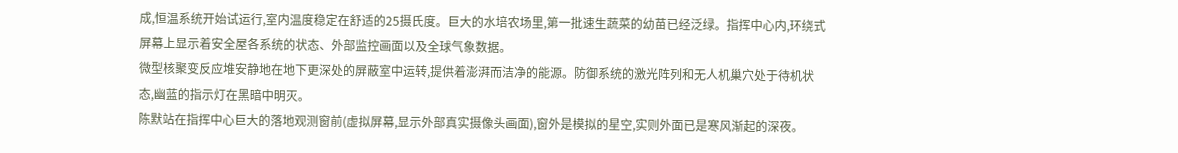成,恒温系统开始试运行,室内温度稳定在舒适的25摄氏度。巨大的水培农场里,第一批速生蔬菜的幼苗已经泛绿。指挥中心内,环绕式屏幕上显示着安全屋各系统的状态、外部监控画面以及全球气象数据。
微型核聚变反应堆安静地在地下更深处的屏蔽室中运转,提供着澎湃而洁净的能源。防御系统的激光阵列和无人机巢穴处于待机状态,幽蓝的指示灯在黑暗中明灭。
陈默站在指挥中心巨大的落地观测窗前(虚拟屏幕,显示外部真实摄像头画面),窗外是模拟的星空,实则外面已是寒风渐起的深夜。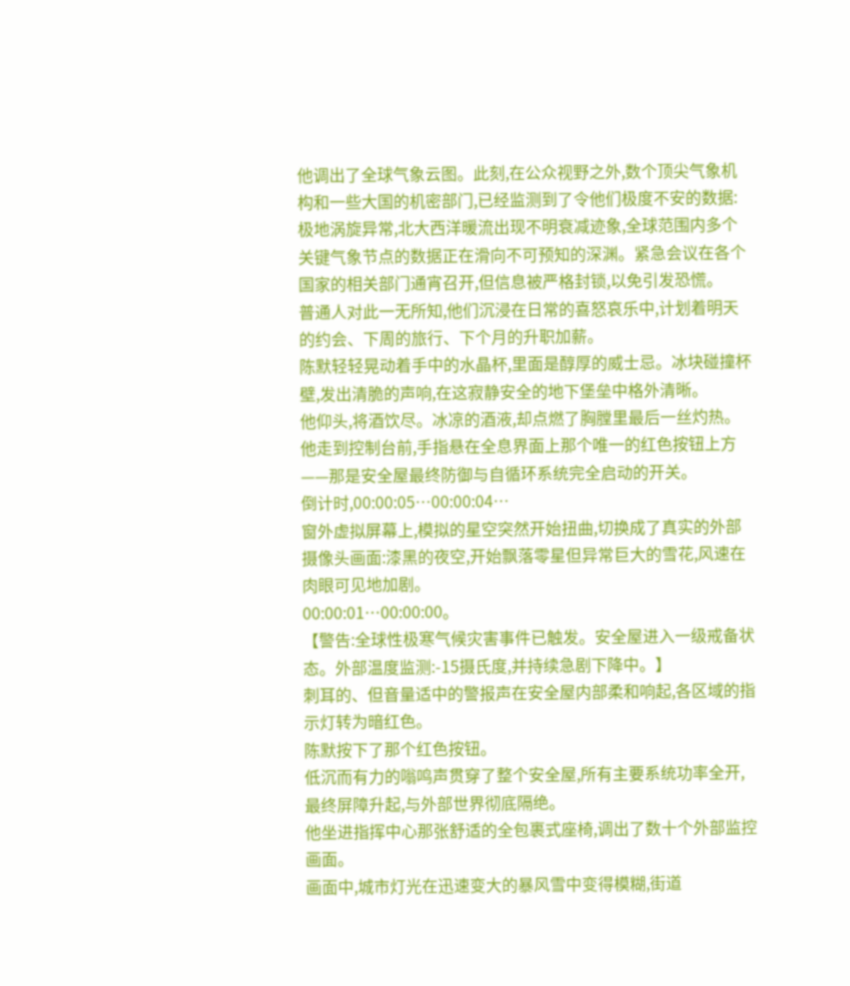他调出了全球气象云图。此刻,在公众视野之外,数个顶尖气象机构和一些大国的机密部门,已经监测到了令他们极度不安的数据:极地涡旋异常,北大西洋暖流出现不明衰减迹象,全球范围内多个关键气象节点的数据正在滑向不可预知的深渊。紧急会议在各个国家的相关部门通宵召开,但信息被严格封锁,以免引发恐慌。
普通人对此一无所知,他们沉浸在日常的喜怒哀乐中,计划着明天的约会、下周的旅行、下个月的升职加薪。
陈默轻轻晃动着手中的水晶杯,里面是醇厚的威士忌。冰块碰撞杯壁,发出清脆的声响,在这寂静安全的地下堡垒中格外清晰。
他仰头,将酒饮尽。冰凉的酒液,却点燃了胸膛里最后一丝灼热。
他走到控制台前,手指悬在全息界面上那个唯一的红色按钮上方——那是安全屋最终防御与自循环系统完全启动的开关。
倒计时,00:00:05…00:00:04…
窗外虚拟屏幕上,模拟的星空突然开始扭曲,切换成了真实的外部摄像头画面:漆黑的夜空,开始飘落零星但异常巨大的雪花,风速在肉眼可见地加剧。
00:00:01…00:00:00。
【警告:全球性极寒气候灾害事件已触发。安全屋进入一级戒备状态。外部温度监测:-15摄氏度,并持续急剧下降中。】
刺耳的、但音量适中的警报声在安全屋内部柔和响起,各区域的指示灯转为暗红色。
陈默按下了那个红色按钮。
低沉而有力的嗡鸣声贯穿了整个安全屋,所有主要系统功率全开,最终屏障升起,与外部世界彻底隔绝。
他坐进指挥中心那张舒适的全包裹式座椅,调出了数十个外部监控画面。
画面中,城市灯光在迅速变大的暴风雪中变得模糊,街道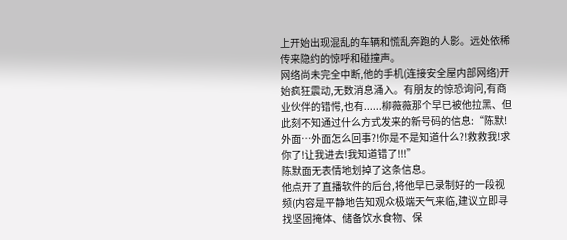上开始出现混乱的车辆和慌乱奔跑的人影。远处依稀传来隐约的惊呼和碰撞声。
网络尚未完全中断,他的手机(连接安全屋内部网络)开始疯狂震动,无数消息涌入。有朋友的惊恐询问,有商业伙伴的错愕,也有......柳薇薇那个早已被他拉黑、但此刻不知通过什么方式发来的新号码的信息:“陈默!外面…外面怎么回事?!你是不是知道什么?!救救我!求你了!让我进去!我知道错了!!!”
陈默面无表情地划掉了这条信息。
他点开了直播软件的后台,将他早已录制好的一段视频(内容是平静地告知观众极端天气来临,建议立即寻找坚固掩体、储备饮水食物、保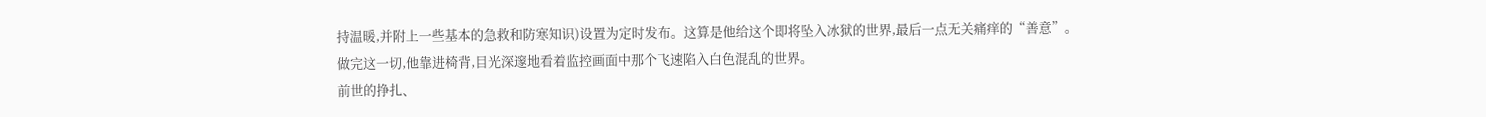持温暖,并附上一些基本的急救和防寒知识)设置为定时发布。这算是他给这个即将坠入冰狱的世界,最后一点无关痛痒的“善意”。
做完这一切,他靠进椅背,目光深邃地看着监控画面中那个飞速陷入白色混乱的世界。
前世的挣扎、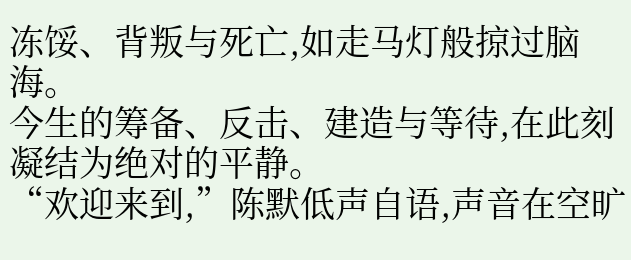冻馁、背叛与死亡,如走马灯般掠过脑海。
今生的筹备、反击、建造与等待,在此刻凝结为绝对的平静。
“欢迎来到,”陈默低声自语,声音在空旷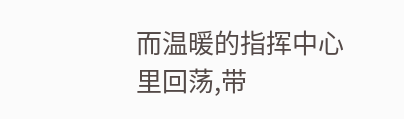而温暖的指挥中心里回荡,带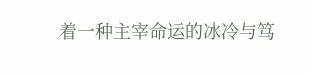着一种主宰命运的冰冷与笃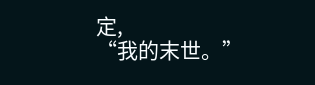定,
“我的末世。”